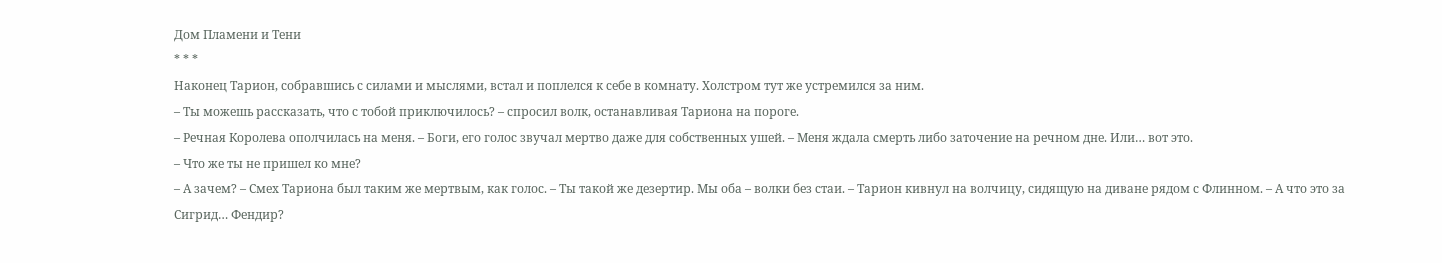Дом Пламени и Тени
* * *
Наконец Тарион, собравшись с силами и мыслями, встал и поплелся к себе в комнату. Холстром тут же устремился за ним.
– Ты можешь рассказать, что с тобой приключилось? – спросил волк, останавливая Тариона на пороге.
– Речная Королева ополчилась на меня. – Боги, его голос звучал мертво даже для собственных ушей. – Меня ждала смерть либо заточение на речном дне. Или… вот это.
– Что же ты не пришел ко мне?
– А зачем? – Смех Тариона был таким же мертвым, как голос. – Ты такой же дезертир. Мы оба – волки без стаи. – Тарион кивнул на волчицу, сидящую на диване рядом с Флинном. – А что это за Сигрид… Фендир?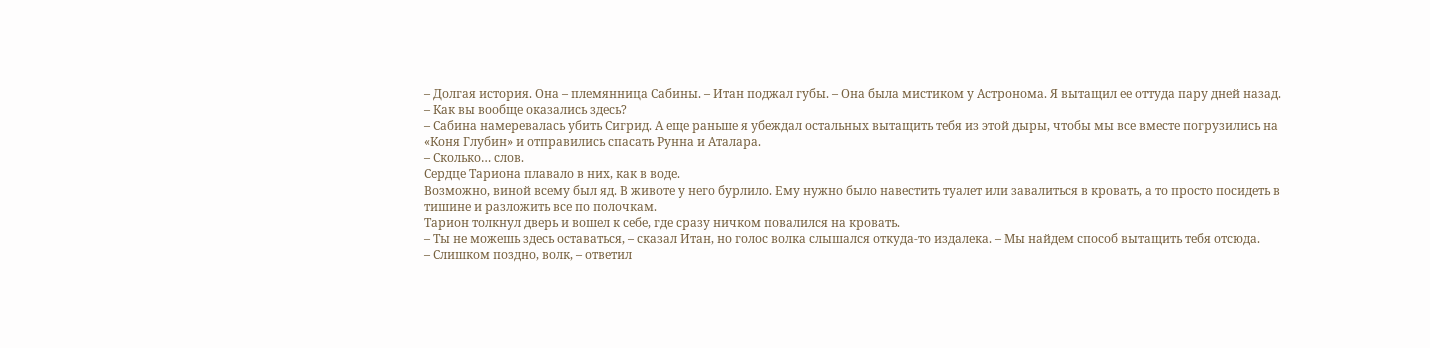– Долгая история. Она – племянница Сабины. – Итан поджал губы. – Она была мистиком у Астронома. Я вытащил ее оттуда пару дней назад.
– Как вы вообще оказались здесь?
– Сабина намеревалась убить Сигрид. А еще раньше я убеждал остальных вытащить тебя из этой дыры, чтобы мы все вместе погрузились на «Коня Глубин» и отправились спасать Рунна и Аталара.
– Сколько… слов.
Сердце Тариона плавало в них, как в воде.
Возможно, виной всему был яд. В животе у него бурлило. Ему нужно было навестить туалет или завалиться в кровать, а то просто посидеть в тишине и разложить все по полочкам.
Тарион толкнул дверь и вошел к себе, где сразу ничком повалился на кровать.
– Ты не можешь здесь оставаться, – сказал Итан, но голос волка слышался откуда‑то издалека. – Мы найдем способ вытащить тебя отсюда.
– Слишком поздно, волк, – ответил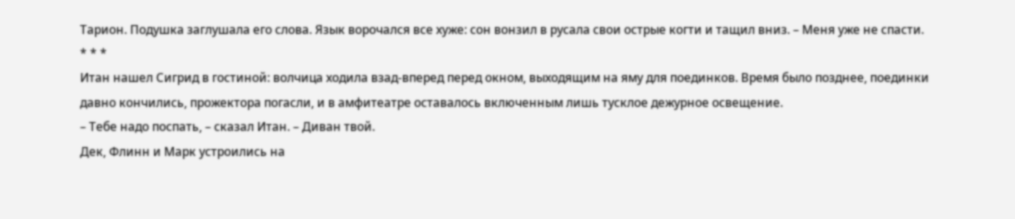Тарион. Подушка заглушала его слова. Язык ворочался все хуже: сон вонзил в русала свои острые когти и тащил вниз. – Меня уже не спасти.
* * *
Итан нашел Сигрид в гостиной: волчица ходила взад‑вперед перед окном, выходящим на яму для поединков. Время было позднее, поединки давно кончились, прожектора погасли, и в амфитеатре оставалось включенным лишь тусклое дежурное освещение.
– Тебе надо поспать, – сказал Итан. – Диван твой.
Дек, Флинн и Марк устроились на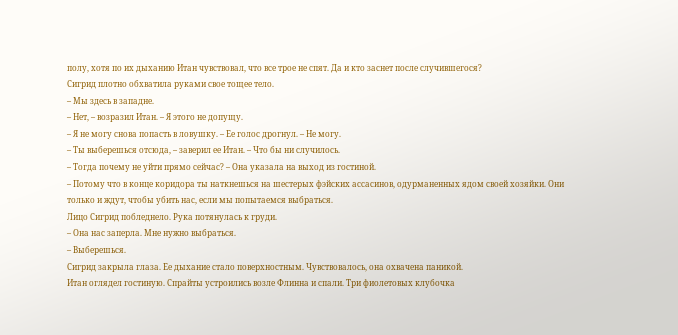полу, хотя по их дыханию Итан чувствовал, что все трое не спят. Да и кто заснет после случившегося?
Сигрид плотно обхватила руками свое тощее тело.
– Мы здесь в западне.
– Нет, – возразил Итан. – Я этого не допущу.
– Я не могу снова попасть в ловушку. – Ее голос дрогнул. – Не могу.
– Ты выберешься отсюда, – заверил ее Итан. – Что бы ни случилось.
– Тогда почему не уйти прямо сейчас? – Она указала на выход из гостиной.
– Потому что в конце коридора ты наткнешься на шестерых фэйских ассасинов, одурманенных ядом своей хозяйки. Они только и ждут, чтобы убить нас, если мы попытаемся выбраться.
Лицо Сигрид побледнело. Рука потянулась к груди.
– Она нас заперла. Мне нужно выбраться.
– Выберешься.
Сигрид закрыла глаза. Ее дыхание стало поверхностным. Чувствовалось, она охвачена паникой.
Итан оглядел гостиную. Спрайты устроились возле Флинна и спали. Три фиолетовых клубочка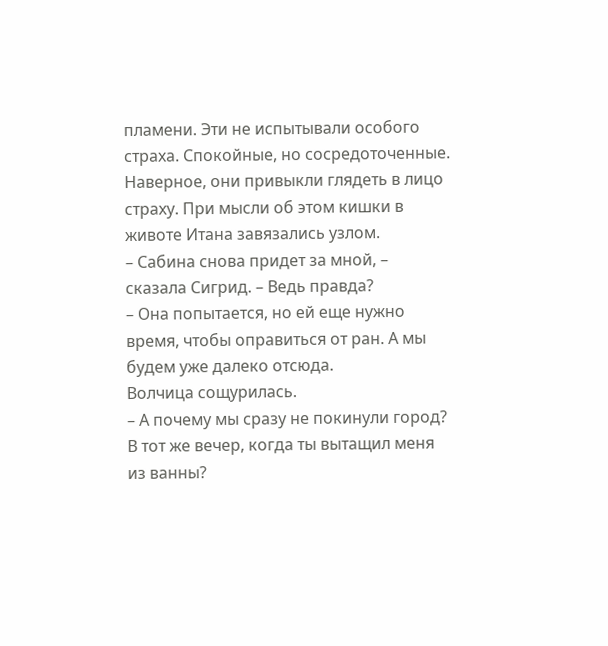пламени. Эти не испытывали особого страха. Спокойные, но сосредоточенные. Наверное, они привыкли глядеть в лицо страху. При мысли об этом кишки в животе Итана завязались узлом.
– Сабина снова придет за мной, – сказала Сигрид. – Ведь правда?
– Она попытается, но ей еще нужно время, чтобы оправиться от ран. А мы будем уже далеко отсюда.
Волчица сощурилась.
– А почему мы сразу не покинули город? В тот же вечер, когда ты вытащил меня из ванны?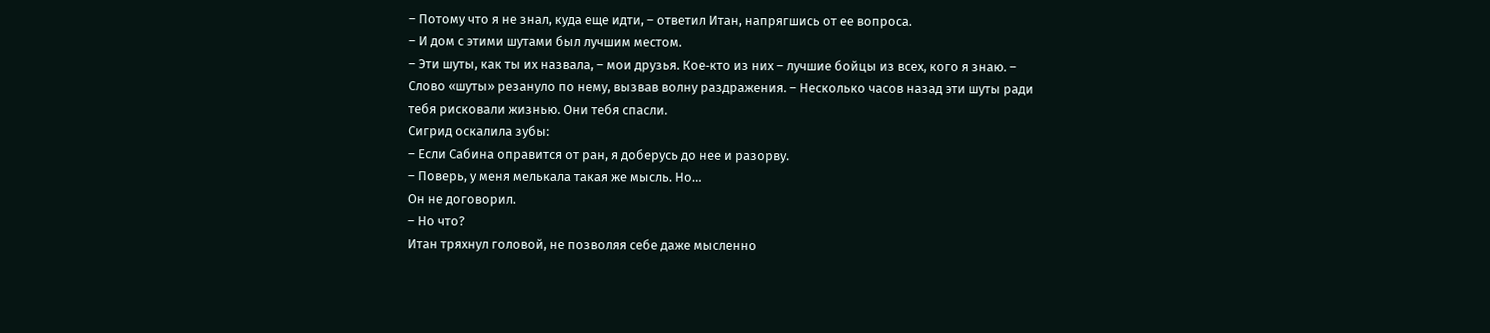– Потому что я не знал, куда еще идти, – ответил Итан, напрягшись от ее вопроса.
– И дом с этими шутами был лучшим местом.
– Эти шуты, как ты их назвала, – мои друзья. Кое‑кто из них – лучшие бойцы из всех, кого я знаю. – Слово «шуты» резануло по нему, вызвав волну раздражения. – Несколько часов назад эти шуты ради тебя рисковали жизнью. Они тебя спасли.
Сигрид оскалила зубы:
– Если Сабина оправится от ран, я доберусь до нее и разорву.
– Поверь, у меня мелькала такая же мысль. Но…
Он не договорил.
– Но что?
Итан тряхнул головой, не позволяя себе даже мысленно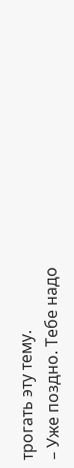трогать эту тему.
– Уже поздно. Тебе надо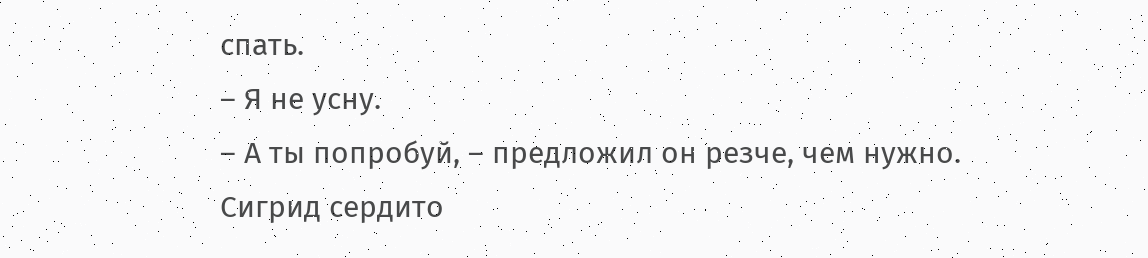спать.
– Я не усну.
– А ты попробуй, – предложил он резче, чем нужно.
Сигрид сердито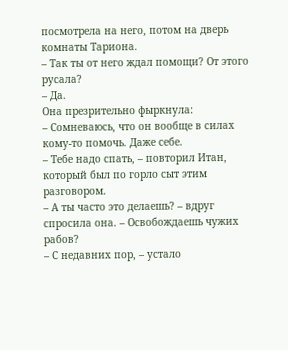посмотрела на него, потом на дверь комнаты Тариона.
– Так ты от него ждал помощи? От этого русала?
– Да.
Она презрительно фыркнула:
– Сомневаюсь, что он вообще в силах кому‑то помочь. Даже себе.
– Тебе надо спать, – повторил Итан, который был по горло сыт этим разговором.
– А ты часто это делаешь? – вдруг спросила она. – Освобождаешь чужих рабов?
– С недавних пор, – устало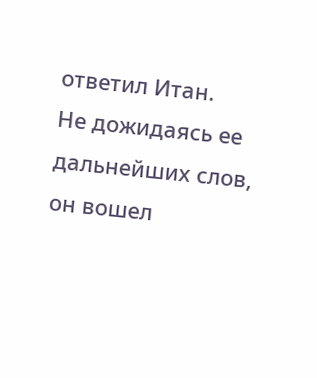ответил Итан.
Не дожидаясь ее дальнейших слов, он вошел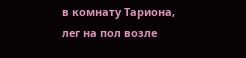в комнату Тариона, лег на пол возле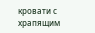кровати с храпящим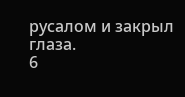русалом и закрыл глаза.
6